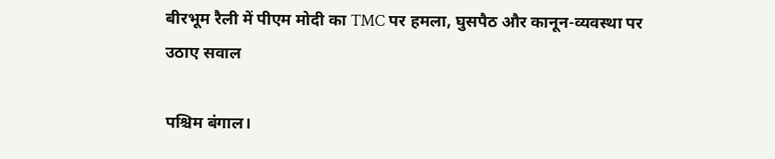बीरभूम रैली में पीएम मोदी का TMC पर हमला, घुसपैठ और कानून-व्यवस्था पर उठाए सवाल

पश्चिम बंगाल।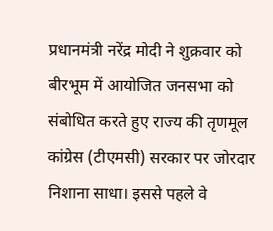प्रधानमंत्री नरेंद्र मोदी ने शुक्रवार को बीरभूम में आयोजित जनसभा को संबोधित करते हुए राज्य की तृणमूल कांग्रेस (टीएमसी) सरकार पर जोरदार निशाना साधा। इससे पहले वे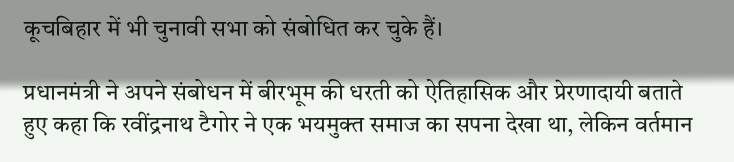कूचबिहार में भी चुनावी सभा को संबोधित कर चुके हैं।

प्रधानमंत्री ने अपने संबोधन में बीरभूम की धरती को ऐतिहासिक और प्रेरणादायी बताते हुए कहा कि रवींद्रनाथ टैगोर ने एक भयमुक्त समाज का सपना देखा था, लेकिन वर्तमान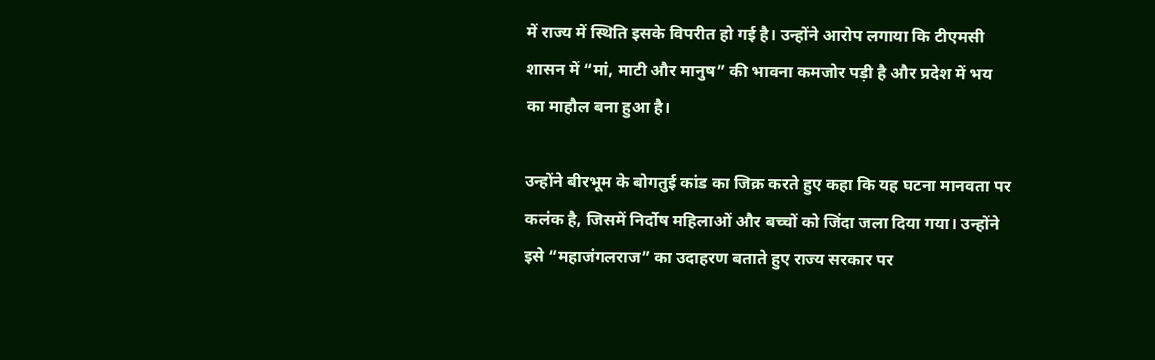में राज्य में स्थिति इसके विपरीत हो गई है। उन्होंने आरोप लगाया कि टीएमसी शासन में “मां, माटी और मानुष” की भावना कमजोर पड़ी है और प्रदेश में भय का माहौल बना हुआ है।

उन्होंने बीरभूम के बोगतुई कांड का जिक्र करते हुए कहा कि यह घटना मानवता पर कलंक है, जिसमें निर्दोष महिलाओं और बच्चों को जिंदा जला दिया गया। उन्होंने इसे “महाजंगलराज” का उदाहरण बताते हुए राज्य सरकार पर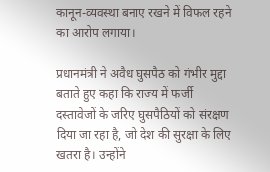कानून-व्यवस्था बनाए रखने में विफल रहने का आरोप लगाया।

प्रधानमंत्री ने अवैध घुसपैठ को गंभीर मुद्दा बताते हुए कहा कि राज्य में फर्जी दस्तावेजों के जरिए घुसपैठियों को संरक्षण दिया जा रहा है, जो देश की सुरक्षा के लिए खतरा है। उन्होंने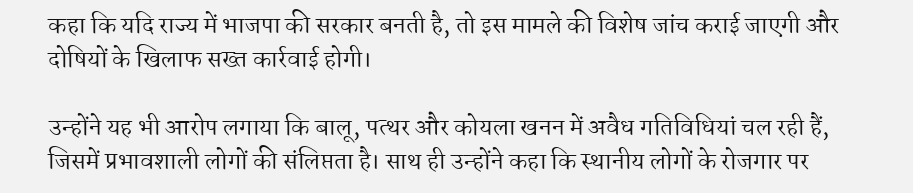कहा कि यदि राज्य में भाजपा की सरकार बनती है, तो इस मामले की विशेष जांच कराई जाएगी और दोषियों के खिलाफ सख्त कार्रवाई होगी।

उन्होंने यह भी आरोप लगाया कि बालू, पत्थर और कोयला खनन में अवैध गतिविधियां चल रही हैं, जिसमें प्रभावशाली लोगों की संलिप्तता है। साथ ही उन्होंने कहा कि स्थानीय लोगों के रोजगार पर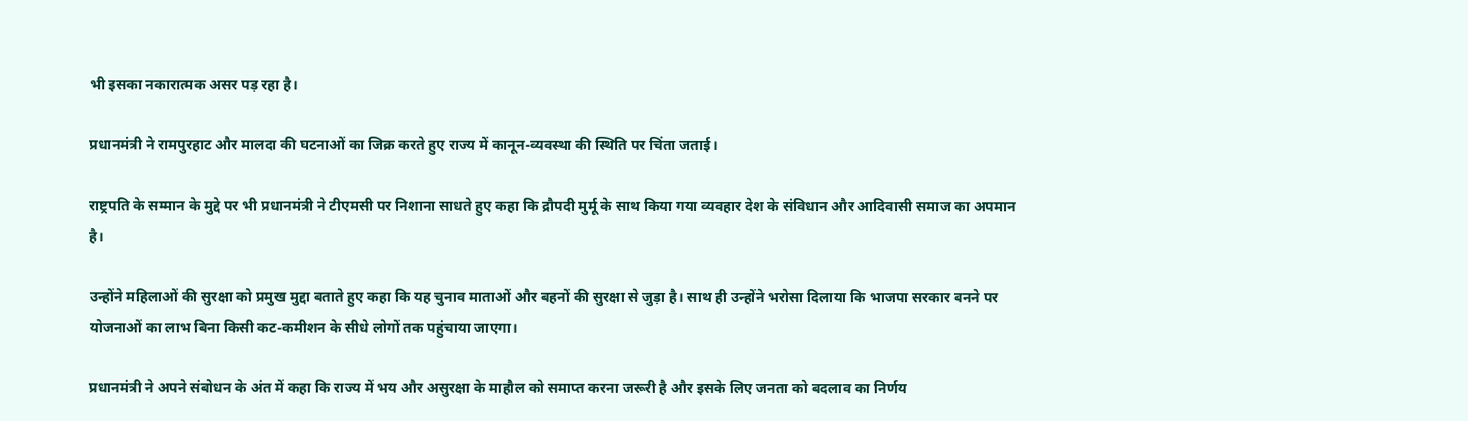भी इसका नकारात्मक असर पड़ रहा है।

प्रधानमंत्री ने रामपुरहाट और मालदा की घटनाओं का जिक्र करते हुए राज्य में कानून-व्यवस्था की स्थिति पर चिंता जताई।

राष्ट्रपति के सम्मान के मुद्दे पर भी प्रधानमंत्री ने टीएमसी पर निशाना साधते हुए कहा कि द्रौपदी मुर्मू के साथ किया गया व्यवहार देश के संविधान और आदिवासी समाज का अपमान है।

उन्होंने महिलाओं की सुरक्षा को प्रमुख मुद्दा बताते हुए कहा कि यह चुनाव माताओं और बहनों की सुरक्षा से जुड़ा है। साथ ही उन्होंने भरोसा दिलाया कि भाजपा सरकार बनने पर योजनाओं का लाभ बिना किसी कट-कमीशन के सीधे लोगों तक पहुंचाया जाएगा।

प्रधानमंत्री ने अपने संबोधन के अंत में कहा कि राज्य में भय और असुरक्षा के माहौल को समाप्त करना जरूरी है और इसके लिए जनता को बदलाव का निर्णय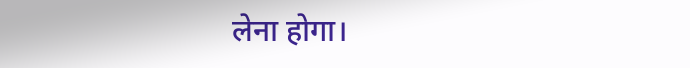लेना होगा।